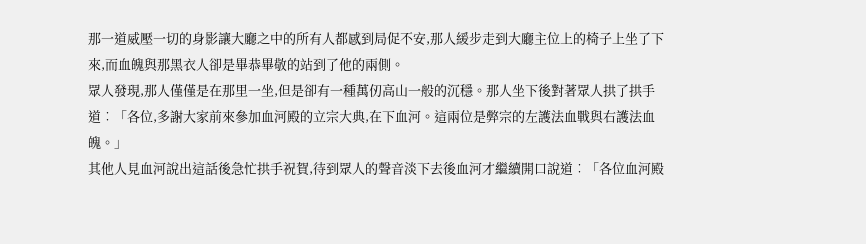那一道威壓一切的身影讓大廳之中的所有人都感到局促不安,那人緩步走到大廳主位上的椅子上坐了下來,而血魄與那黑衣人卻是畢恭畢敬的站到了他的兩側。
眾人發現,那人僅僅是在那里一坐,但是卻有一種萬仞高山一般的沉穩。那人坐下後對著眾人拱了拱手道︰「各位,多謝大家前來參加血河殿的立宗大典,在下血河。這兩位是弊宗的左護法血戰與右護法血魄。」
其他人見血河說出這話後急忙拱手祝賀,待到眾人的聲音淡下去後血河才繼續開口說道︰「各位血河殿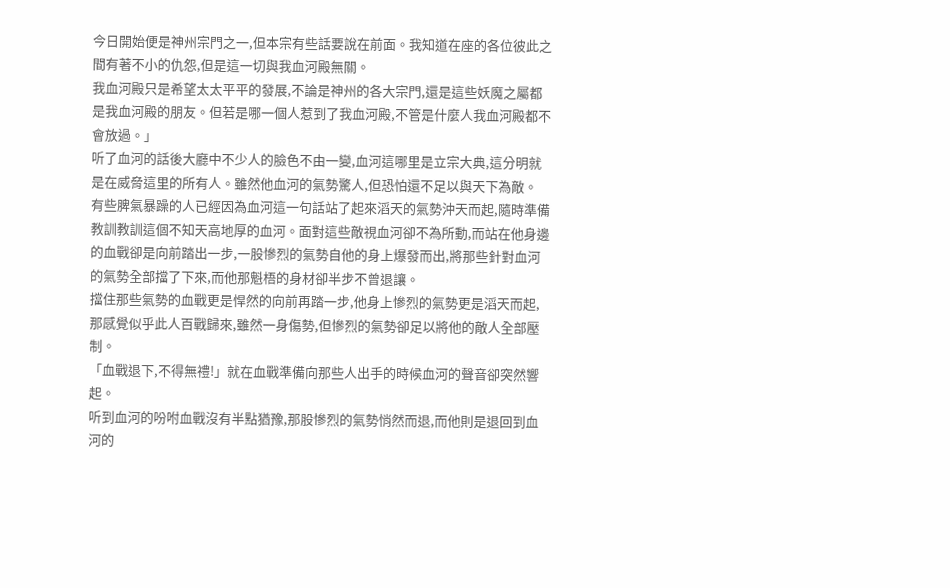今日開始便是神州宗門之一,但本宗有些話要說在前面。我知道在座的各位彼此之間有著不小的仇怨,但是這一切與我血河殿無關。
我血河殿只是希望太太平平的發展,不論是神州的各大宗門,還是這些妖魔之屬都是我血河殿的朋友。但若是哪一個人惹到了我血河殿,不管是什麼人我血河殿都不會放過。」
听了血河的話後大廳中不少人的臉色不由一變,血河這哪里是立宗大典,這分明就是在威脅這里的所有人。雖然他血河的氣勢驚人,但恐怕還不足以與天下為敵。
有些脾氣暴躁的人已經因為血河這一句話站了起來滔天的氣勢沖天而起,隨時準備教訓教訓這個不知天高地厚的血河。面對這些敵視血河卻不為所動,而站在他身邊的血戰卻是向前踏出一步,一股慘烈的氣勢自他的身上爆發而出,將那些針對血河的氣勢全部擋了下來,而他那魁梧的身材卻半步不曾退讓。
擋住那些氣勢的血戰更是悍然的向前再踏一步,他身上慘烈的氣勢更是滔天而起,那感覺似乎此人百戰歸來,雖然一身傷勢,但慘烈的氣勢卻足以將他的敵人全部壓制。
「血戰退下,不得無禮!」就在血戰準備向那些人出手的時候血河的聲音卻突然響起。
听到血河的吩咐血戰沒有半點猶豫,那股慘烈的氣勢悄然而退,而他則是退回到血河的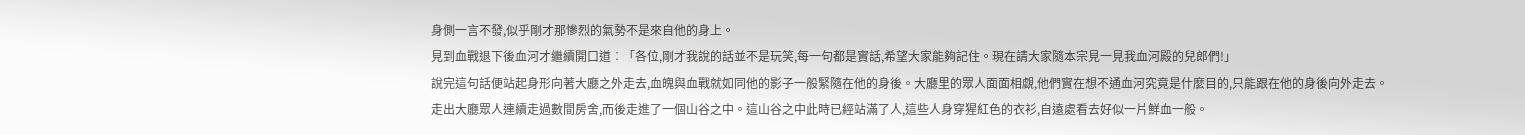身側一言不發,似乎剛才那慘烈的氣勢不是來自他的身上。
見到血戰退下後血河才繼續開口道︰「各位,剛才我說的話並不是玩笑,每一句都是實話,希望大家能夠記住。現在請大家隨本宗見一見我血河殿的兒郎們!」
說完這句話便站起身形向著大廳之外走去,血魄與血戰就如同他的影子一般緊隨在他的身後。大廳里的眾人面面相覷,他們實在想不通血河究竟是什麼目的,只能跟在他的身後向外走去。
走出大廳眾人連續走過數間房舍,而後走進了一個山谷之中。這山谷之中此時已經站滿了人,這些人身穿猩紅色的衣衫,自遠處看去好似一片鮮血一般。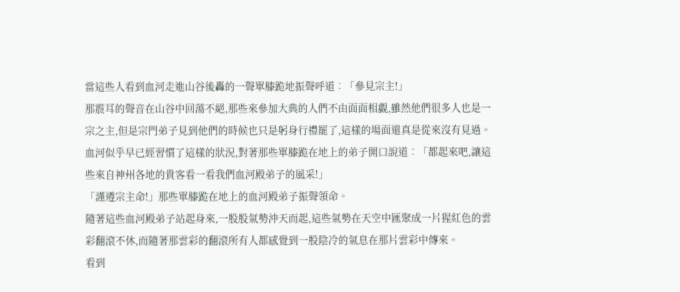當這些人看到血河走進山谷後轟的一聲單膝跪地振聲呼道︰「參見宗主!」
那震耳的聲音在山谷中回蕩不絕,那些來參加大典的人們不由面面相覷,雖然他們很多人也是一宗之主,但是宗門弟子見到他們的時候也只是躬身行禮罷了,這樣的場面還真是從來沒有見過。
血河似乎早已經習慣了這樣的狀況,對著那些單膝跪在地上的弟子開口說道︰「都起來吧,讓這些來自神州各地的貴客看一看我們血河殿弟子的風采!」
「謹遵宗主命!」那些單膝跪在地上的血河殿弟子振聲領命。
隨著這些血河殿弟子站起身來,一股股氣勢沖天而起,這些氣勢在天空中匯聚成一片猩紅色的雲彩翻滾不休,而隨著那雲彩的翻滾所有人都感覺到一股陰冷的氣息在那片雲彩中傳來。
看到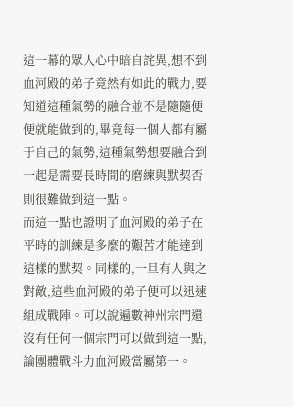這一幕的眾人心中暗自詫異,想不到血河殿的弟子竟然有如此的戰力,要知道這種氣勢的融合並不是隨隨便便就能做到的,畢竟每一個人都有屬于自己的氣勢,這種氣勢想要融合到一起是需要長時間的磨練與默契否則很難做到這一點。
而這一點也證明了血河殿的弟子在平時的訓練是多麼的艱苦才能達到這樣的默契。同樣的,一旦有人與之對敵,這些血河殿的弟子便可以迅速組成戰陣。可以說遍數神州宗門還沒有任何一個宗門可以做到這一點,論團體戰斗力血河殿當屬第一。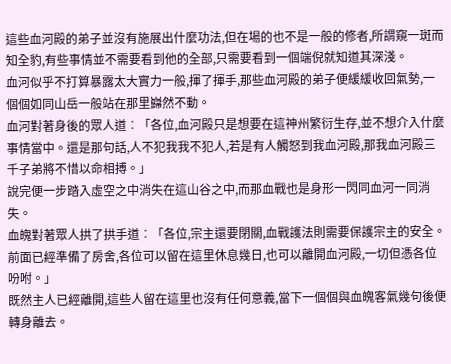這些血河殿的弟子並沒有施展出什麼功法,但在場的也不是一般的修者,所謂窺一斑而知全豹,有些事情並不需要看到他的全部,只需要看到一個端倪就知道其深淺。
血河似乎不打算暴露太大實力一般,揮了揮手,那些血河殿的弟子便緩緩收回氣勢,一個個如同山岳一般站在那里巋然不動。
血河對著身後的眾人道︰「各位,血河殿只是想要在這神州繁衍生存,並不想介入什麼事情當中。還是那句話,人不犯我我不犯人,若是有人觸怒到我血河殿,那我血河殿三千子弟將不惜以命相搏。」
說完便一步踏入虛空之中消失在這山谷之中,而那血戰也是身形一閃同血河一同消失。
血魄對著眾人拱了拱手道︰「各位,宗主還要閉關,血戰護法則需要保護宗主的安全。前面已經準備了房舍,各位可以留在這里休息幾日,也可以離開血河殿,一切但憑各位吩咐。」
既然主人已經離開,這些人留在這里也沒有任何意義,當下一個個與血魄客氣幾句後便轉身離去。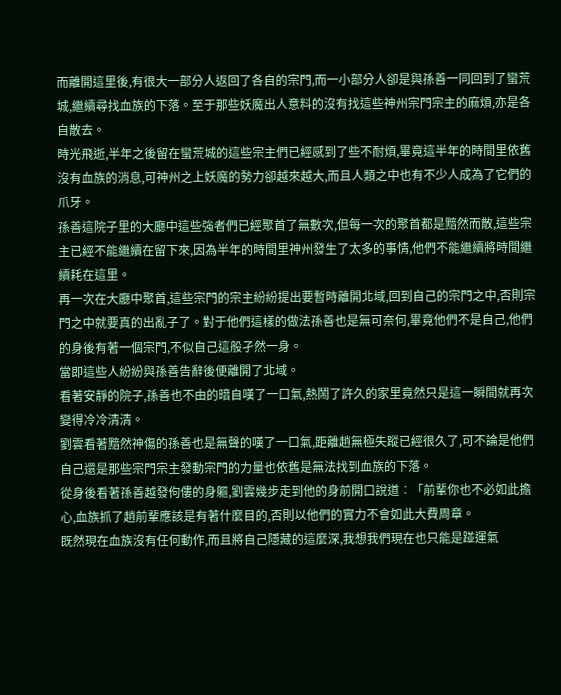而離開這里後,有很大一部分人返回了各自的宗門,而一小部分人卻是與孫善一同回到了蠻荒城,繼續尋找血族的下落。至于那些妖魔出人意料的沒有找這些神州宗門宗主的麻煩,亦是各自散去。
時光飛逝,半年之後留在蠻荒城的這些宗主們已經感到了些不耐煩,畢竟這半年的時間里依舊沒有血族的消息,可神州之上妖魔的勢力卻越來越大,而且人類之中也有不少人成為了它們的爪牙。
孫善這院子里的大廳中這些強者們已經聚首了無數次,但每一次的聚首都是黯然而散,這些宗主已經不能繼續在留下來,因為半年的時間里神州發生了太多的事情,他們不能繼續將時間繼續耗在這里。
再一次在大廳中聚首,這些宗門的宗主紛紛提出要暫時離開北域,回到自己的宗門之中,否則宗門之中就要真的出亂子了。對于他們這樣的做法孫善也是無可奈何,畢竟他們不是自己,他們的身後有著一個宗門,不似自己這般孑然一身。
當即這些人紛紛與孫善告辭後便離開了北域。
看著安靜的院子,孫善也不由的暗自嘆了一口氣,熱鬧了許久的家里竟然只是這一瞬間就再次變得冷冷清清。
劉雲看著黯然神傷的孫善也是無聲的嘆了一口氣,距離趙無極失蹤已經很久了,可不論是他們自己還是那些宗門宗主發動宗門的力量也依舊是無法找到血族的下落。
從身後看著孫善越發佝僂的身軀,劉雲幾步走到他的身前開口說道︰「前輩你也不必如此擔心,血族抓了趙前輩應該是有著什麼目的,否則以他們的實力不會如此大費周章。
既然現在血族沒有任何動作,而且將自己隱藏的這麼深,我想我們現在也只能是踫運氣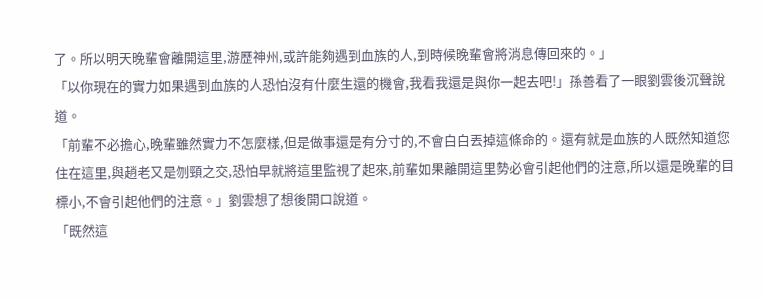了。所以明天晚輩會離開這里,游歷神州,或許能夠遇到血族的人,到時候晚輩會將消息傳回來的。」
「以你現在的實力如果遇到血族的人恐怕沒有什麼生還的機會,我看我還是與你一起去吧!」孫善看了一眼劉雲後沉聲說道。
「前輩不必擔心,晚輩雖然實力不怎麼樣,但是做事還是有分寸的,不會白白丟掉這條命的。還有就是血族的人既然知道您住在這里,與趙老又是刎頸之交,恐怕早就將這里監視了起來,前輩如果離開這里勢必會引起他們的注意,所以還是晚輩的目標小,不會引起他們的注意。」劉雲想了想後開口說道。
「既然這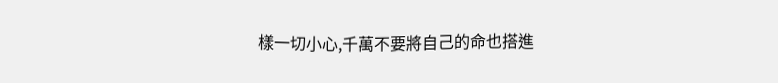樣一切小心,千萬不要將自己的命也搭進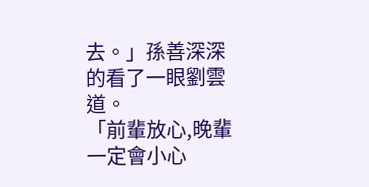去。」孫善深深的看了一眼劉雲道。
「前輩放心,晚輩一定會小心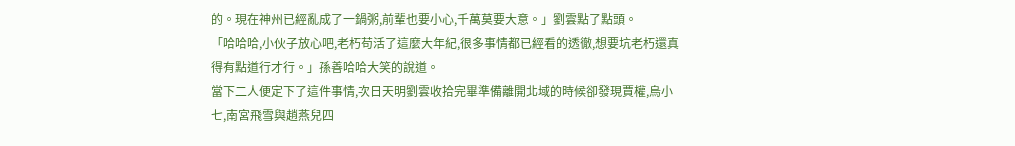的。現在神州已經亂成了一鍋粥,前輩也要小心,千萬莫要大意。」劉雲點了點頭。
「哈哈哈,小伙子放心吧,老朽苟活了這麼大年紀,很多事情都已經看的透徹,想要坑老朽還真得有點道行才行。」孫善哈哈大笑的說道。
當下二人便定下了這件事情,次日天明劉雲收拾完畢準備離開北域的時候卻發現賈權,烏小七,南宮飛雪與趙燕兒四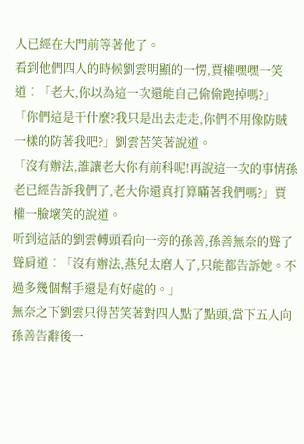人已經在大門前等著他了。
看到他們四人的時候劉雲明顯的一愣,賈權嘿嘿一笑道︰「老大,你以為這一次還能自己偷偷跑掉嗎?」
「你們這是干什麼?我只是出去走走,你們不用像防賊一樣的防著我吧?」劉雲苦笑著說道。
「沒有辦法,誰讓老大你有前科呢!再說這一次的事情孫老已經告訴我們了,老大你還真打算瞞著我們嗎?」賈權一臉壞笑的說道。
听到這話的劉雲轉頭看向一旁的孫善,孫善無奈的聳了聳肩道︰「沒有辦法,燕兒太磨人了,只能都告訴她。不過多幾個幫手還是有好處的。」
無奈之下劉雲只得苦笑著對四人點了點頭,當下五人向孫善告辭後一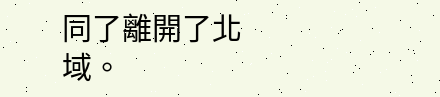同了離開了北域。